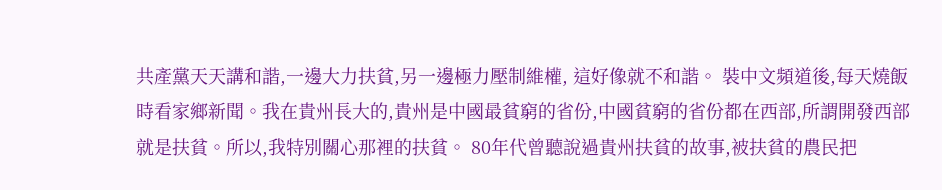共產黨天天講和諧,一邊大力扶貧,另一邊極力壓制維權, 這好像就不和諧。 裝中文頻道後,每天燒飯時看家鄉新聞。我在貴州長大的,貴州是中國最貧窮的省份,中國貧窮的省份都在西部,所謂開發西部就是扶貧。所以,我特別關心那裡的扶貧。 80年代曾聽說過貴州扶貧的故事,被扶貧的農民把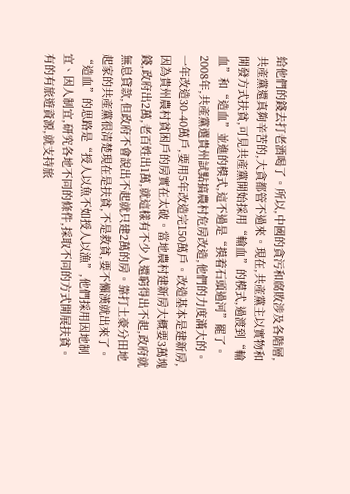給他們的錢去打老酒喝了。所以,中國的貪污和腐敗涉及各階層, 共產黨還真夠辛苦的,大貪都管不過來。現在,共產黨主以實物和開發方式扶貧,可見共產黨開始採用“輸血”的模式,過渡到“輸血”和“造血”並進的模式,這不過是“摸着石頭過河”罷了。 2008年,共產黨選貴州試點搞農村危房改造,他們的力度滿大的。一年改造30-40萬戶,要用5年改造完150萬戶。改造基本是建新房,因為貴州農村貧困戶的房實在太破。當地農村建新房大概要3萬塊錢,政府出2萬,老百姓出1萬,就這樣有不少人還窮得出不起,政府就無息貸款,但政府不會說出不起就只建2萬的房。靠打土豪分田地起家的共產黨很清楚現在是扶貧,不是救貧,要不懶漢就出來了。 “造血”的思路是“授人以魚不如授人以漁”,他們採用因地制宜、因人制宜,研究各地不同的條件,採取不同的方式開展扶貧。有的有旅遊資源,就支持旅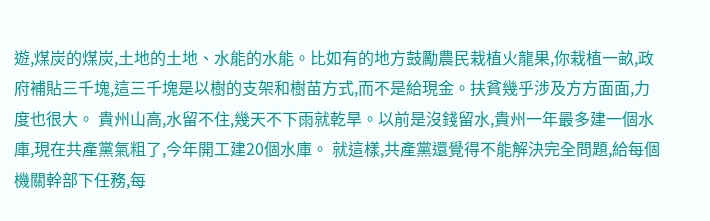遊,煤炭的煤炭,土地的土地、水能的水能。比如有的地方鼓勵農民栽植火龍果,你栽植一畝,政府補貼三千塊,這三千塊是以樹的支架和樹苗方式,而不是給現金。扶貧幾乎涉及方方面面,力度也很大。 貴州山高,水留不住,幾天不下雨就乾旱。以前是沒錢留水,貴州一年最多建一個水庫,現在共產黨氣粗了,今年開工建20個水庫。 就這樣,共產黨還覺得不能解決完全問題,給每個機關幹部下任務,每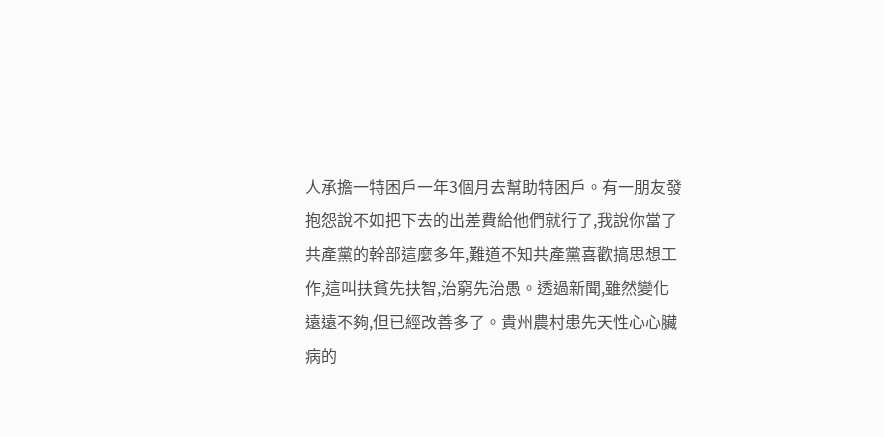人承擔一特困戶一年3個月去幫助特困戶。有一朋友發抱怨說不如把下去的出差費給他們就行了,我說你當了共產黨的幹部這麼多年,難道不知共產黨喜歡搞思想工作,這叫扶貧先扶智,治窮先治愚。透過新聞,雖然變化遠遠不夠,但已經改善多了。貴州農村患先天性心心臟病的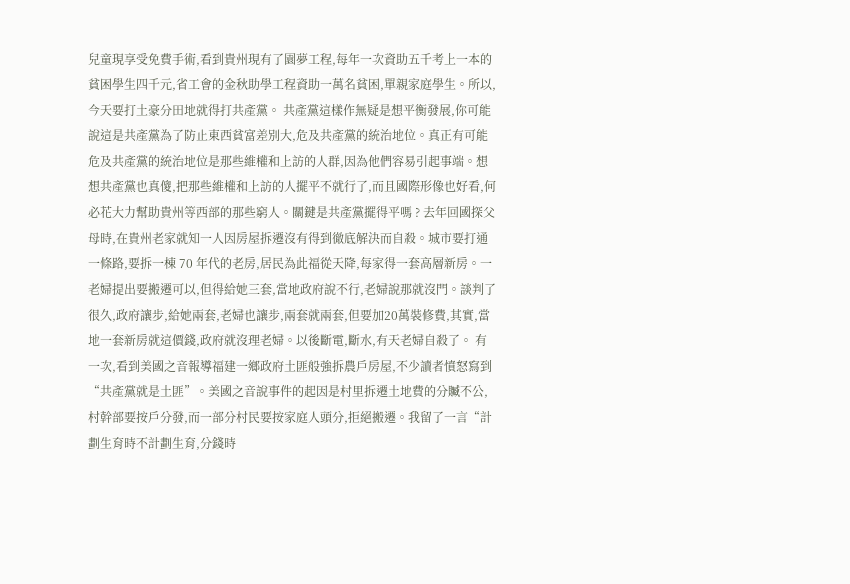兒童現享受免費手術,看到貴州現有了園夢工程,每年一次資助五千考上一本的貧困學生四千元,省工會的金秋助學工程資助一萬名貧困,單親家庭學生。所以,今天要打土豪分田地就得打共產黨。 共產黨這樣作無疑是想平衡發展,你可能說這是共產黨為了防止東西貧富差別大,危及共產黨的統治地位。真正有可能危及共產黨的統治地位是那些維權和上訪的人群,因為他們容易引起事端。想想共產黨也真傻,把那些維權和上訪的人擺平不就行了,而且國際形像也好看,何必花大力幫助貴州等西部的那些窮人。關鍵是共產黨擺得平嗎 ? 去年回國探父母時,在貴州老家就知一人因房屋拆遷沒有得到徹底解決而自殺。城市要打通一條路,要拆一棟 70 年代的老房,居民為此福從天降,每家得一套高層新房。一老婦提出要搬遷可以,但得給她三套,當地政府說不行,老婦說那就沒門。談判了很久,政府讓步,給她兩套,老婦也讓步,兩套就兩套,但要加20萬裝修費,其實,當地一套新房就這價錢,政府就沒理老婦。以後斷電,斷水,有天老婦自殺了。 有一次,看到美國之音報導福建一鄉政府土匪般強拆農戶房屋,不少讀者憤怒寫到 “共產黨就是土匪”。美國之音說事件的起因是村里拆遷土地費的分贓不公,村幹部要按戶分發,而一部分村民要按家庭人頭分,拒絕搬遷。我留了一言“計劃生育時不計劃生育,分錢時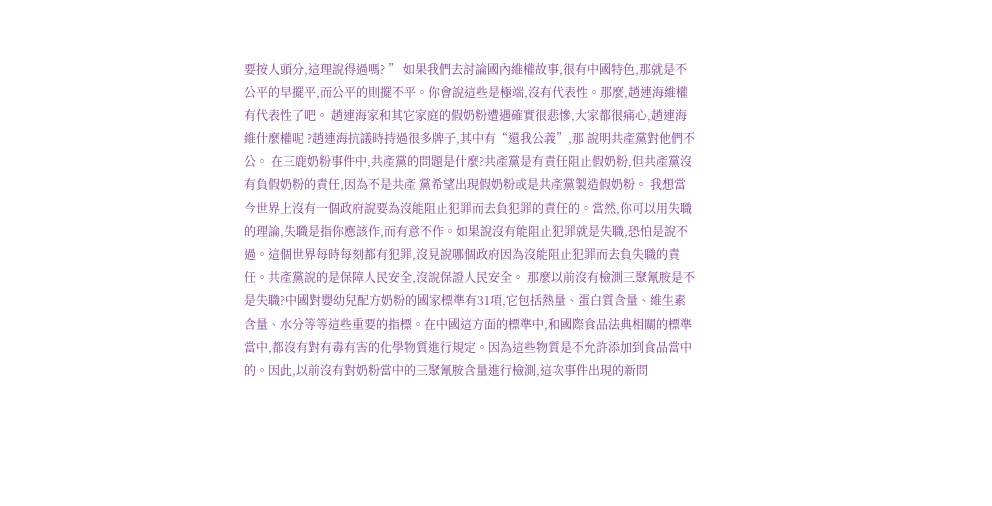要按人頭分,這理說得過嗎? ” 如果我們去討論國內維權故事,很有中國特色,那就是不公平的早擺平,而公平的則擺不平。你會說這些是極端,沒有代表性。那麼,趙連海維權有代表性了吧。 趙連海家和其它家庭的假奶粉遭遇確實很悲慘,大家都很痛心,趙連海維什麼權呢 ?趙連海抗議時持過很多牌子,其中有“還我公義”,那 說明共產黨對他們不公。 在三鹿奶粉事件中,共產黨的問題是什麼?共產黨是有責任阻止假奶粉,但共產黨沒有負假奶粉的責任,因為不是共產 黨希望出現假奶粉或是共產黨製造假奶粉。 我想當今世界上沒有一個政府說要為沒能阻止犯罪而去負犯罪的責任的。當然,你可以用失職的理論,失職是指你應該作,而有意不作。如果說沒有能阻止犯罪就是失職,恐怕是說不過。這個世界每時每刻都有犯罪,沒見說哪個政府因為沒能阻止犯罪而去負失職的責任。共產黨說的是保障人民安全,沒說保證人民安全。 那麼以前沒有檢測三聚氰胺是不是失職?中國對嬰幼兒配方奶粉的國家標準有31項,它包括熱量、蛋白質含量、維生素含量、水分等等這些重要的指標。在中國這方面的標準中,和國際食品法典相關的標準當中,都沒有對有毒有害的化學物質進行規定。因為這些物質是不允許添加到食品當中的。因此,以前沒有對奶粉當中的三聚氰胺含量進行檢測,這次事件出現的新問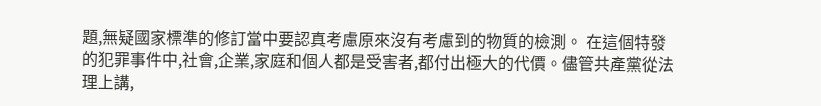題,無疑國家標準的修訂當中要認真考慮原來沒有考慮到的物質的檢測。 在這個特發的犯罪事件中,社會,企業,家庭和個人都是受害者,都付出極大的代價。儘管共產黨從法理上講,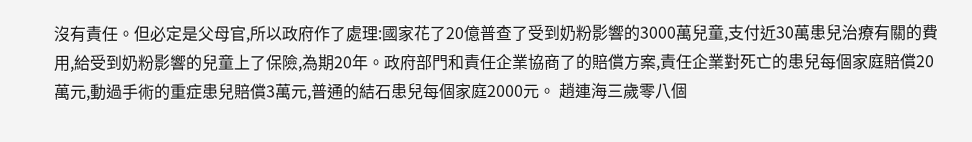沒有責任。但必定是父母官,所以政府作了處理:國家花了20億普查了受到奶粉影響的3000萬兒童,支付近30萬患兒治療有關的費用,給受到奶粉影響的兒童上了保險,為期20年。政府部門和責任企業協商了的賠償方案,責任企業對死亡的患兒每個家庭賠償20萬元,動過手術的重症患兒賠償3萬元,普通的結石患兒每個家庭2000元。 趙連海三歲零八個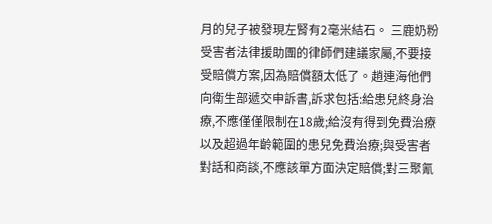月的兒子被發現左腎有2毫米結石。 三鹿奶粉受害者法律援助團的律師們建議家屬,不要接受賠償方案,因為賠償額太低了。趙連海他們向衛生部遞交申訴書,訴求包括:給患兒終身治療,不應僅僅限制在18歲;給沒有得到免費治療以及超過年齡範圍的患兒免費治療;與受害者對話和商談,不應該單方面決定賠償;對三聚氰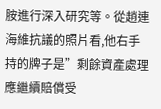胺進行深入研究等。從趙連海維抗議的照片看,他右手持的牌子是”剩餘資產處理應繼續賠償受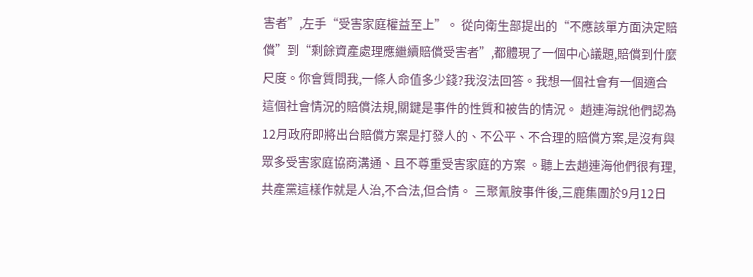害者”,左手“受害家庭權益至上”。 從向衛生部提出的“不應該單方面決定賠償”到“剩餘資產處理應繼續賠償受害者”,都體現了一個中心議題,賠償到什麼尺度。你會質問我,一條人命值多少錢?我沒法回答。我想一個社會有一個適合這個社會情況的賠償法規,關鍵是事件的性質和被告的情況。 趙連海說他們認為12月政府即將出台賠償方案是打發人的、不公平、不合理的賠償方案,是沒有與眾多受害家庭協商溝通、且不尊重受害家庭的方案 。聽上去趙連海他們很有理,共產黨這樣作就是人治,不合法,但合情。 三聚氰胺事件後,三鹿集團於9月12日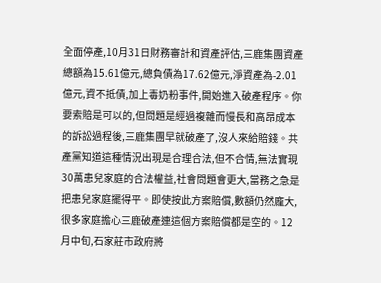全面停產,10月31日財務審計和資產評估,三鹿集團資產總額為15.61億元,總負債為17.62億元,淨資產為-2.01億元,資不抵債,加上毒奶粉事件,開始進入破產程序。你要索賠是可以的,但問題是經過複雜而慢長和高昂成本的訴訟過程後,三鹿集團早就破產了,沒人來給賠錢。共產黨知道這種情況出現是合理合法,但不合情,無法實現30萬患兒家庭的合法權益,社會問題會更大,當務之急是把患兒家庭擺得平。即使按此方案賠償,數額仍然龐大,很多家庭擔心三鹿破產連這個方案賠償都是空的。12月中旬,石家莊市政府將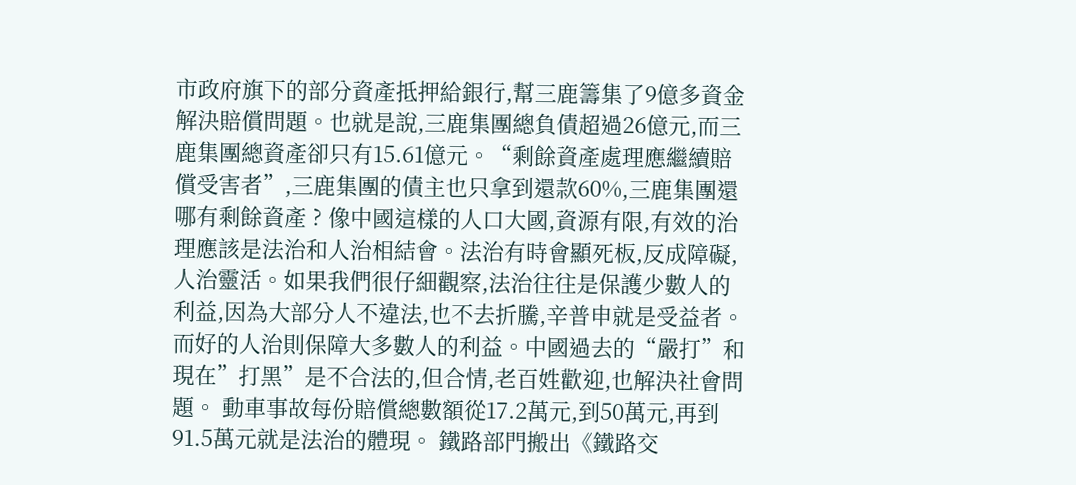市政府旗下的部分資產抵押給銀行,幫三鹿籌集了9億多資金解決賠償問題。也就是說,三鹿集團總負債超過26億元,而三鹿集團總資產卻只有15.61億元。“剩餘資產處理應繼續賠償受害者”,三鹿集團的債主也只拿到還款60%,三鹿集團還哪有剩餘資產 ? 像中國這樣的人口大國,資源有限,有效的治理應該是法治和人治相結會。法治有時會顯死板,反成障礙,人治靈活。如果我們很仔細觀察,法治往往是保護少數人的利益,因為大部分人不違法,也不去折騰,辛普申就是受益者。而好的人治則保障大多數人的利益。中國過去的“嚴打”和現在”打黑”是不合法的,但合情,老百姓歡迎,也解決社會問題。 動車事故每份賠償總數額從17.2萬元,到50萬元,再到91.5萬元就是法治的體現。 鐵路部門搬出《鐵路交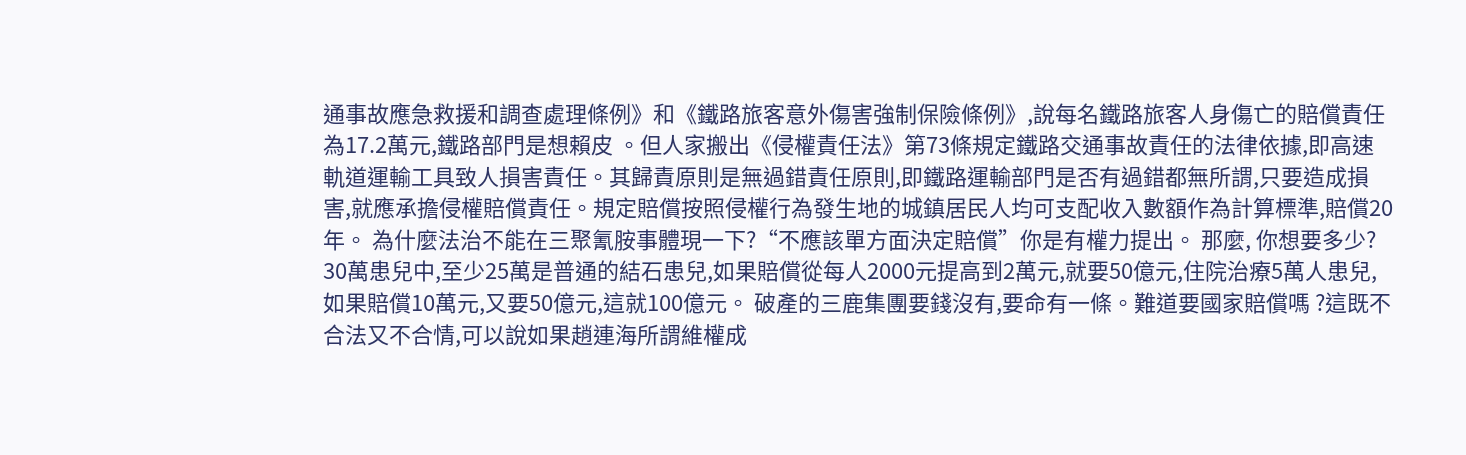通事故應急救援和調查處理條例》和《鐵路旅客意外傷害強制保險條例》,說每名鐵路旅客人身傷亡的賠償責任為17.2萬元,鐵路部門是想賴皮 。但人家搬出《侵權責任法》第73條規定鐵路交通事故責任的法律依據,即高速軌道運輸工具致人損害責任。其歸責原則是無過錯責任原則,即鐵路運輸部門是否有過錯都無所謂,只要造成損害,就應承擔侵權賠償責任。規定賠償按照侵權行為發生地的城鎮居民人均可支配收入數額作為計算標準,賠償20年。 為什麼法治不能在三聚氰胺事體現一下?“不應該單方面決定賠償”你是有權力提出。 那麼, 你想要多少? 30萬患兒中,至少25萬是普通的結石患兒,如果賠償從每人2000元提高到2萬元,就要50億元,住院治療5萬人患兒,如果賠償10萬元,又要50億元,這就100億元。 破產的三鹿集團要錢沒有,要命有一條。難道要國家賠償嗎 ?這既不合法又不合情,可以說如果趙連海所謂維權成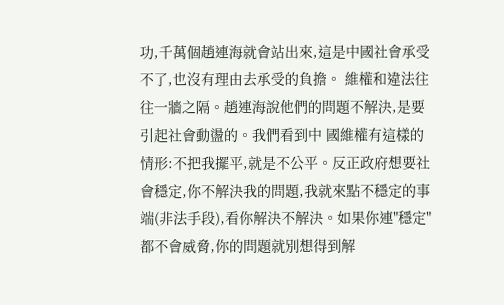功,千萬個趙連海就會站出來,這是中國社會承受不了,也沒有理由去承受的負擔。 維權和違法往往一牆之隔。趙連海說他們的問題不解決,是要引起社會動盪的。我們看到中 國維權有這樣的情形:不把我擺平,就是不公平。反正政府想要社會穩定,你不解決我的問題,我就來點不穩定的事端(非法手段),看你解決不解決。如果你連"穩定"都不會威脅,你的問題就別想得到解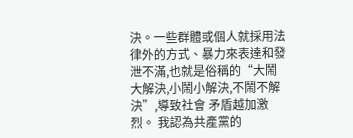決。一些群體或個人就採用法律外的方式、暴力來表達和發泄不滿,也就是俗稱的“大鬧大解決,小鬧小解決,不鬧不解決”,導致社會 矛盾越加激烈。 我認為共產黨的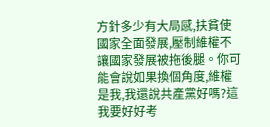方針多少有大局感,扶貧使國家全面發展,壓制維權不讓國家發展被拖後腿。你可能會說如果換個角度,維權是我,我還說共產黨好嗎?這我要好好考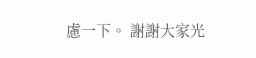慮一下。 謝謝大家光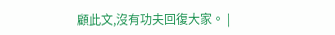顧此文,沒有功夫回復大家。 |